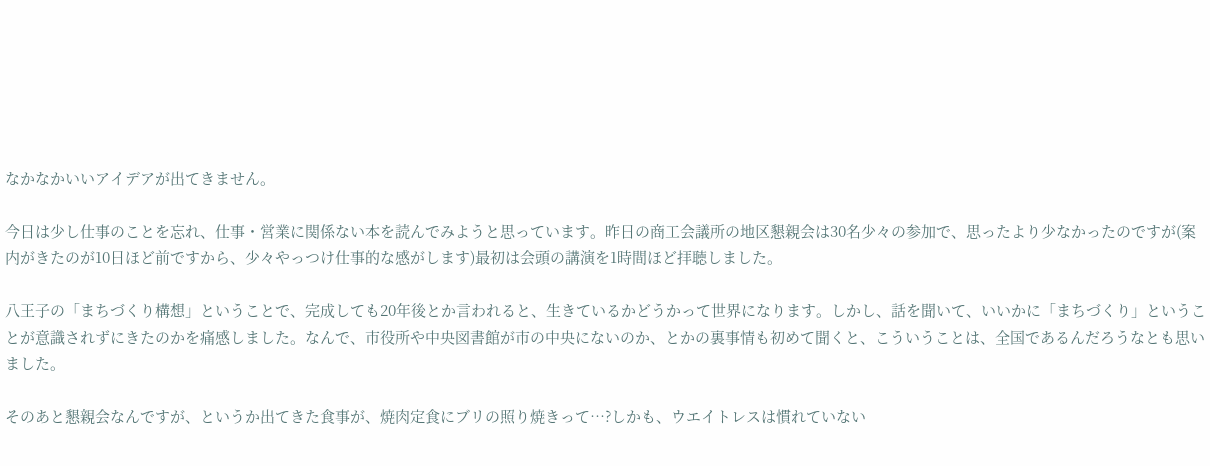なかなかいいアイデアが出てきません。

今日は少し仕事のことを忘れ、仕事・営業に関係ない本を読んでみようと思っています。昨日の商工会議所の地区懇親会は30名少々の参加で、思ったより少なかったのですが(案内がきたのが10日ほど前ですから、少々やっつけ仕事的な感がします)最初は会頭の講演を1時間ほど拝聴しました。

八王子の「まちづくり構想」ということで、完成しても20年後とか言われると、生きているかどうかって世界になります。しかし、話を聞いて、いいかに「まちづくり」ということが意識されずにきたのかを痛感しました。なんで、市役所や中央図書館が市の中央にないのか、とかの裏事情も初めて聞くと、こういうことは、全国であるんだろうなとも思いました。

そのあと懇親会なんですが、というか出てきた食事が、焼肉定食にブリの照り焼きって…?しかも、ウエイトレスは慣れていない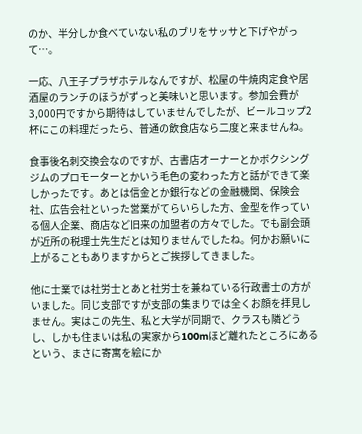のか、半分しか食べていない私のブリをサッサと下げやがって…。

一応、八王子プラザホテルなんですが、松屋の牛焼肉定食や居酒屋のランチのほうがずっと美味いと思います。参加会費が3,000円ですから期待はしていませんでしたが、ビールコップ2杯にこの料理だったら、普通の飲食店なら二度と来ませんね。

食事後名刺交換会なのですが、古書店オーナーとかボクシングジムのプロモーターとかいう毛色の変わった方と話ができて楽しかったです。あとは信金とか銀行などの金融機関、保険会社、広告会社といった営業がてらいらした方、金型を作っている個人企業、商店など旧来の加盟者の方々でした。でも副会頭が近所の税理士先生だとは知りませんでしたね。何かお願いに上がることもありますからとご挨拶してきました。

他に士業では社労士とあと社労士を兼ねている行政書士の方がいました。同じ支部ですが支部の集まりでは全くお顔を拝見しません。実はこの先生、私と大学が同期で、クラスも隣どうし、しかも住まいは私の実家から100mほど離れたところにあるという、まさに寄寓を絵にか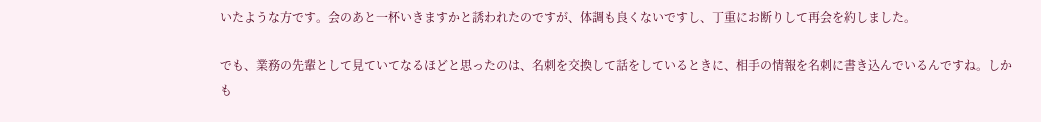いたような方です。会のあと一杯いきますかと誘われたのですが、体調も良くないですし、丁重にお断りして再会を約しました。

でも、業務の先輩として見ていてなるほどと思ったのは、名刺を交換して話をしているときに、相手の情報を名刺に書き込んでいるんですね。しかも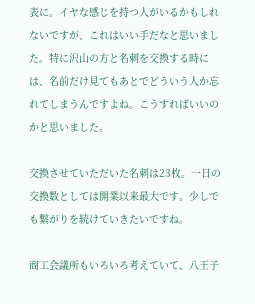表に。イヤな感じを持つ人がいるかもしれないですが、これはいい手だなと思いました。特に沢山の方と名刺を交換する時には、名前だけ見てもあとでどういう人か忘れてしまうんですよね。こうすればいいのかと思いました。

交換させていただいた名刺は23枚。一日の交換数としては開業以来最大です。少しでも繋がりを続けていきたいですね。

商工会議所もいろいろ考えていて、八王子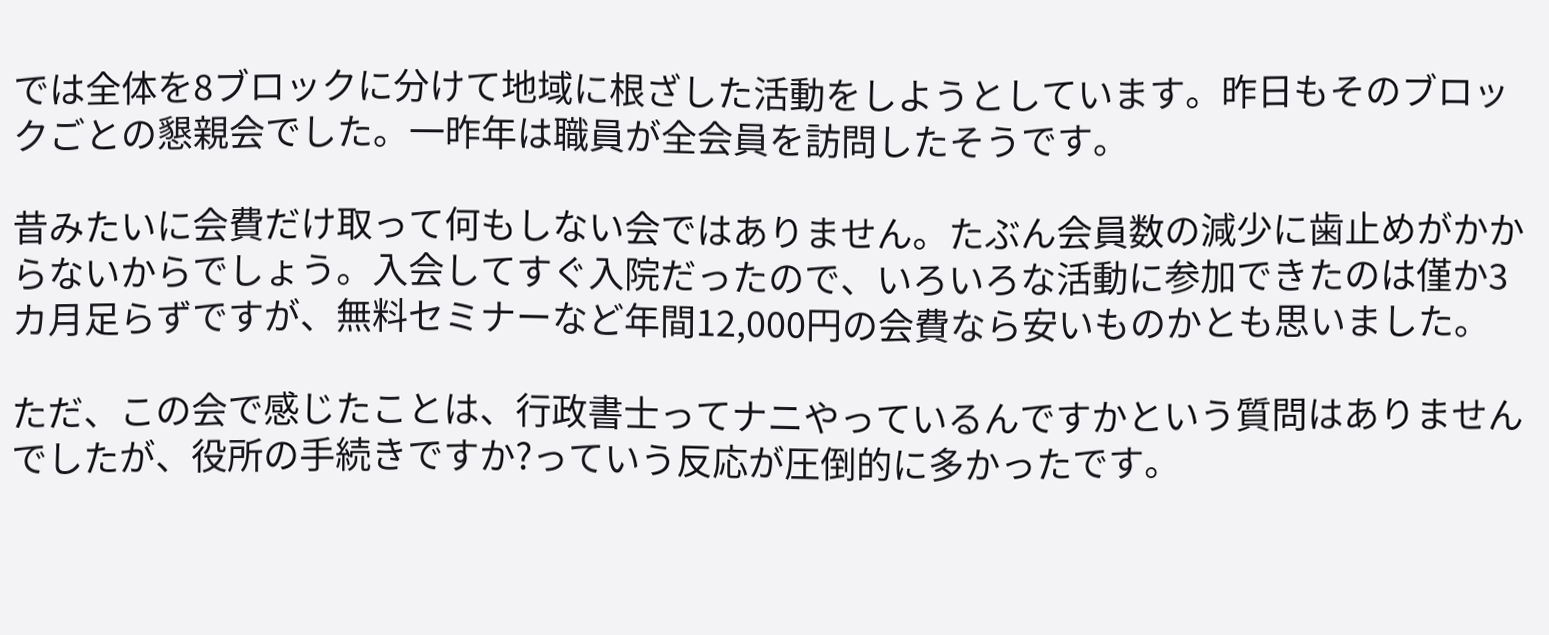では全体を8ブロックに分けて地域に根ざした活動をしようとしています。昨日もそのブロックごとの懇親会でした。一昨年は職員が全会員を訪問したそうです。

昔みたいに会費だけ取って何もしない会ではありません。たぶん会員数の減少に歯止めがかからないからでしょう。入会してすぐ入院だったので、いろいろな活動に参加できたのは僅か3カ月足らずですが、無料セミナーなど年間12,000円の会費なら安いものかとも思いました。

ただ、この会で感じたことは、行政書士ってナニやっているんですかという質問はありませんでしたが、役所の手続きですか?っていう反応が圧倒的に多かったです。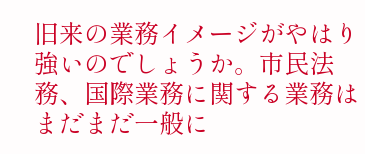旧来の業務イメージがやはり強いのでしょうか。市民法務、国際業務に関する業務はまだまだ一般に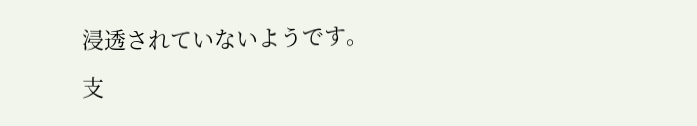浸透されていないようです。

支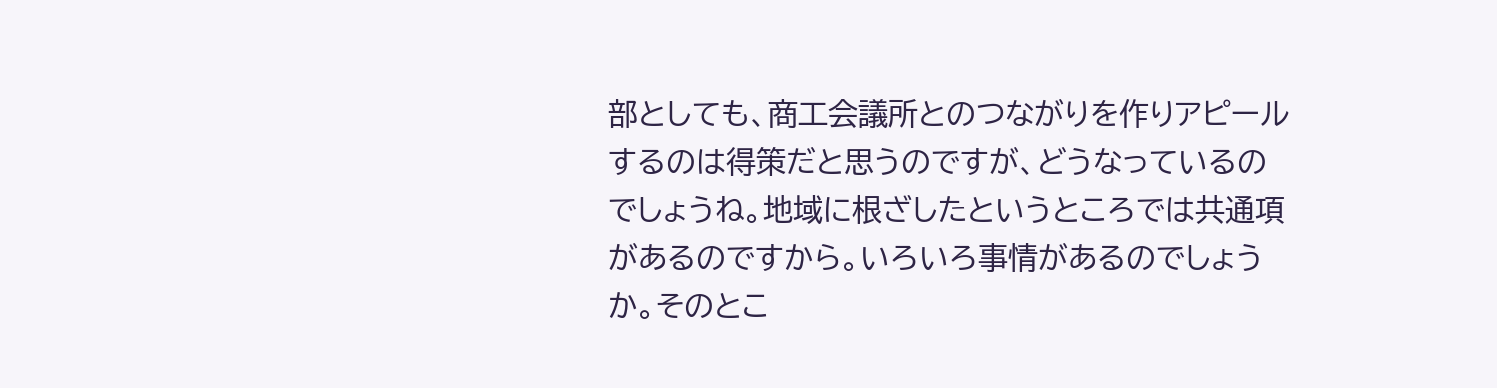部としても、商工会議所とのつながりを作りアピールするのは得策だと思うのですが、どうなっているのでしょうね。地域に根ざしたというところでは共通項があるのですから。いろいろ事情があるのでしょうか。そのとこ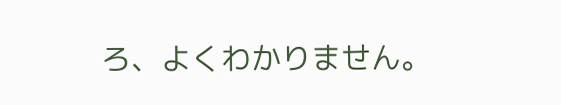ろ、よくわかりません。